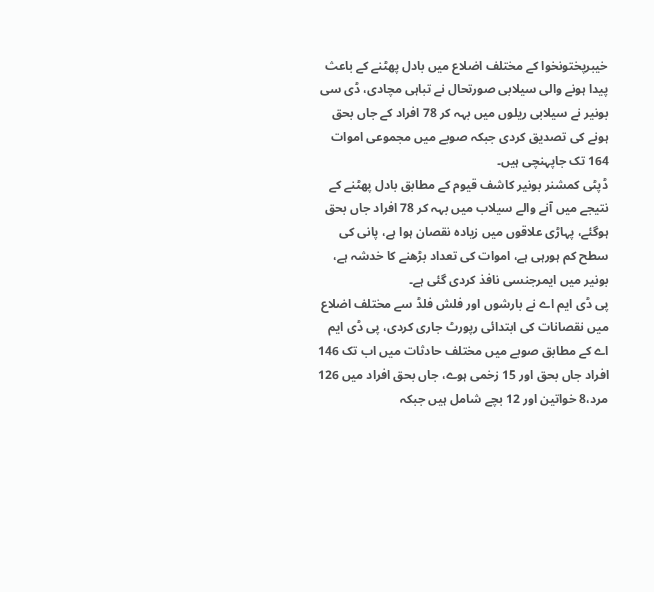خیبرپختونخوا کے مختلف اضلاع میں بادل پھٹنے کے باعث پیدا ہونے والی سیلابی صورتحال نے تباہی مچادی، ڈی سی بونیر نے سیلابی ریلوں میں بہہ کر 78 افراد کے جاں بحق ہونے کی تصدیق کردی جبکہ صوبے میں مجموعی اموات 164 تک جاپہنچی ہیں۔
ڈپٹی کمشنر بونیر کاشف قیوم کے مطابق بادل پھٹنے کے نتیجے میں آنے والے سیلاب میں بہہ کر 78 افراد جاں بحق ہوگئے، پہاڑی علاقوں میں زیادہ نقصان ہوا ہے، پانی کی سطح کم ہورہی ہے، اموات کی تعداد بڑھنے کا خدشہ ہے، بونیر میں ایمرجنسی نافذ کردی گئی ہے۔
پی ڈی ایم اے نے بارشوں اور فلش فلڈ سے مختلف اضلاع میں نقصانات کی ابتدائی رپورٹ جاری کردی، پی ڈی ایم اے کے مطابق صوبے میں مختلف حادثات میں اب تک 146 افراد جاں بحق اور 15 زخمی ہوے، جاں بحق افراد میں 126 مرد،8 خواتین اور 12 بچے شامل ہیں جبکہ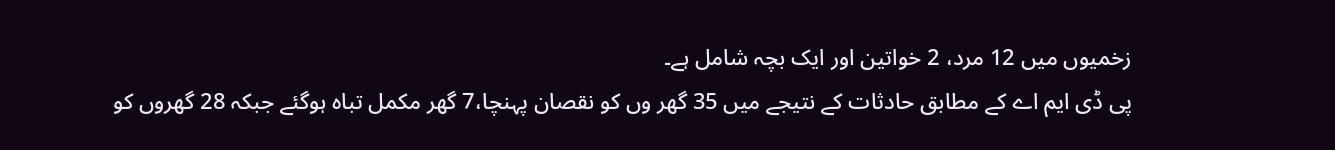زخمیوں میں 12 مرد، 2 خواتین اور ایک بچہ شامل ہے۔
پی ڈی ایم اے کے مطابق حادثات کے نتیجے میں 35 گھر وں کو نقصان پہنچا،7 گھر مکمل تباہ ہوگئے جبکہ 28 گھروں کو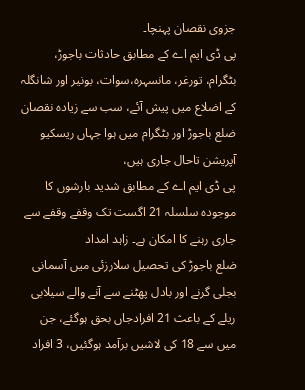جزوی نقصان پہنچا۔
پی ڈی ایم اے کے مطابق حادثات باجوڑ، بٹگرام، تورغر، مانسہرہ،سوات، بونیر اور شانگلہ کے اضلاع میں پیش آئے، سب سے زیادہ نقصان ضلع باجوڑ اور بٹگرام میں ہوا جہاں ریسکیو آپریشن تاحال جاری ہیں،
پی ڈی ایم اے کے مطابق شدید بارشوں کا موجودہ سلسلہ 21 اگست تک وقفے وقفے سے جاری رہنے کا امکان ہے۔ زاہد امداد
ضلع باجوڑ کی تحصیل سلارزئی میں آسمانی بجلی گرنے اور بادل پھٹنے سے آنے والے سیلابی ریلے کے باعث 21 افرادجاں بحق ہوگئے، جن میں سے 18 کی لاشیں برآمد ہوگئیں، 3 افراد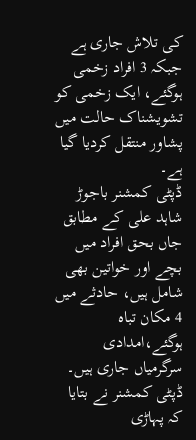کی تلاش جاری ہے جبکہ 3 افراد زخمی ہوگئے، ایک زخمی کو تشویشناک حالت میں پشاور منتقل کردیا گیا ہے۔
ڈپٹی کمشنر باجوڑ شاہد علی کے مطابق جاں بحق افراد میں بچے اور خواتین بھی شامل ہیں، حادثے میں 4 مکان تباہ ہوگئے،امدادی سرگرمیاں جاری ہیں۔
ڈپٹی کمشنر نے بتایا کہ پہاڑی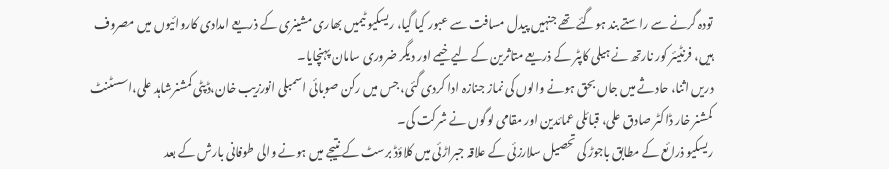تودہ گرنے سے راستے بند ہوگئے تھے جنہیں پیدل مسافت سے عبور کیا گیا، ریسکیو ٹیمیں بھاری مشینری کے ذریعے امدادی کاروائیوں میں مصروف ہیں، فرنٹیئر کور نارتھ نے ہیلی کاپٹر کے ذریعے متاثرین کے لیے خیمے اور دیگر ضروری سامان پہنچایا۔
دریں اثنا، حادثے میں جاں بحق ہونے والوں کی نماز جنازہ ادا کردی گئی، جس میں رکن صوبائی اسمبلی انورزیب خان،ڈپٹی کمشنرشاہد علی،اسسٹنٹ کمشنر خار ڈاکٹر صادق علی، قبائلی عمائدین اور مقامی لوگوں نے شرکت کی۔
ریسکیو ذرائع کے مطابق باجوڑ کی تحصیل سلارزئی کے علاقہ جبراڑئی میں کلاؤڈ برسٹ کے نتیجے میں ہونے والی طوفانی بارش کے بعد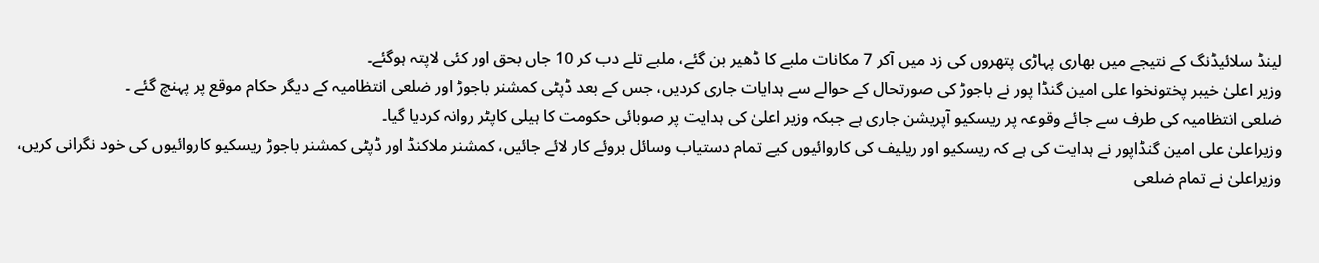لینڈ سلائیڈنگ کے نتیجے میں بھاری پہاڑی پتھروں کی زد میں آکر 7 مکانات ملبے کا ڈھیر بن گئے، ملبے تلے دب کر 10 جاں بحق اور کئی لاپتہ ہوگئے۔
وزیر اعلیٰ خیبر پختونخوا علی امین گنڈا پور نے باجوڑ کی صورتحال کے حوالے سے ہدایات جاری کردیں، جس کے بعد ڈپٹی کمشنر باجوڑ اور ضلعی انتظامیہ کے دیگر حکام موقع پر پہنچ گئے ۔
ضلعی انتظامیہ کی طرف سے جائے وقوعہ پر ریسکیو آپریشن جاری ہے جبکہ وزیر اعلیٰ کی ہدایت پر صوبائی حکومت کا ہیلی کاپٹر روانہ کردیا گیا۔
وزیراعلیٰ علی امین گنڈاپور نے ہدایت کی ہے کہ ریسکیو اور ریلیف کی کاروائیوں کیے تمام دستیاب وسائل بروئے کار لائے جائیں، کمشنر ملاکنڈ اور ڈپٹی کمشنر باجوڑ ریسکیو کاروائیوں کی خود نگرانی کریں، وزیراعلیٰ نے تمام ضلعی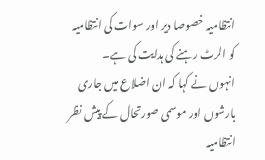انتظامیہ خصوصا دیر اور سوات کی انتظامیہ کو الرٹ رہنے کی ہدایت کی ہے۔
انہوں نے کہا کہ ان اضلاع میں جاری بارشوں اور موسمی صورتحال کے پیش نظر انتظامیہ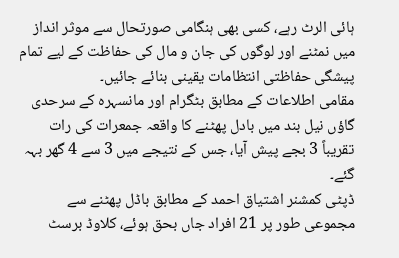ہائی الرٹ رہے، کسی بھی ہنگامی صورتحال سے موثر انداز میں نمٹنے اور لوگوں کی جان و مال کی حفاظت کے لیے تمام پیشگی حفاظتی انتظامات یقینی بنائے جائیں۔
مقامی اطلاعات کے مطابق بٹگرام اور مانسہرہ کے سرحدی گاؤں نیل بند میں بادل پھٹنے کا واقعہ جمعرات کی رات تقریباً 3 بجے پیش آیا، جس کے نتیجے میں 3 سے 4 گھر بہہ گئے۔
ڈپٹی کمشنر اشتیاق احمد کے مطابق باڈل پھٹنے سے مجموعی طور پر 21 افراد جاں بحق ہوئے، کلاوڈ برسٹ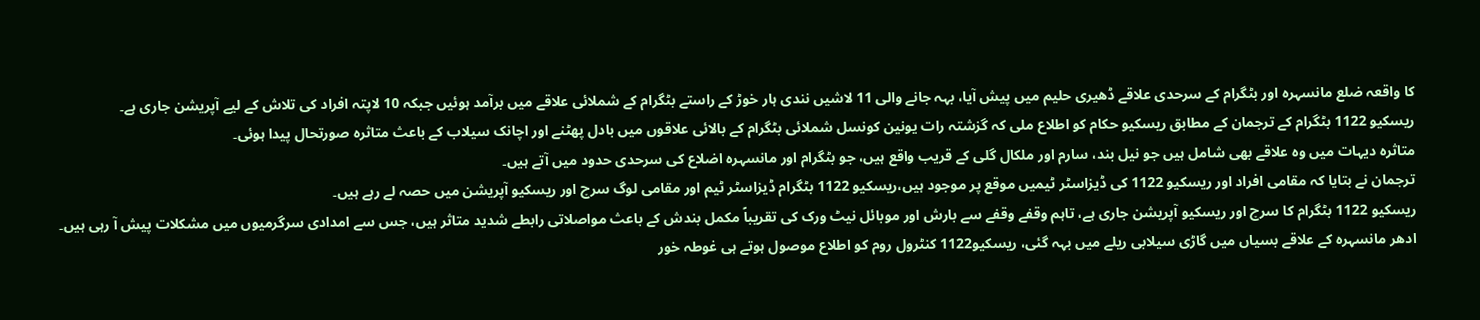کا واقعہ ضلع مانسہرہ اور بٹگرام کے سرحدی علاقے ڈھیری حلیم میں پیش آیا، بہہ جانے والی 11 لاشیں نندی ہار خوڑ کے راستے بٹگرام کے شملائی علاقے میں برآمد ہوئیں جبکہ 10 لاپتہ افراد کی تلاش کے لیے آپریشن جاری ہے۔
ریسکیو 1122 بٹگرام کے ترجمان کے مطابق ریسکیو حکام کو اطلاع ملی کہ گزشتہ رات یونین کونسل شملائی بٹگرام کے بالائی علاقوں میں بادل پھٹنے اور اچانک سیلاب کے باعث متاثرہ صورتحال پیدا ہوئی۔
متاثرہ دیہات میں وہ علاقے بھی شامل ہیں جو نیل بند، سارم اور ملکال گلی کے قریب واقع ہیں، جو بٹگرام اور مانسہرہ اضلاع کی سرحدی حدود میں آتے ہیں۔
ترجمان نے بتایا کہ مقامی افراد اور ریسکیو 1122 کی ڈیزاسٹر ٹیمیں موقع پر موجود ہیں،ریسکیو 1122 بٹگرام ڈیزاسٹر ٹیم اور مقامی لوگ سرچ اور ریسکیو آپریشن میں حصہ لے رہے ہیں۔
ریسکیو 1122 بٹگرام کا سرچ اور ریسکیو آپریشن جاری ہے، تاہم وقفے وقفے سے بارش اور موبائل نیٹ ورک کی تقریباً مکمل بندش کے باعث مواصلاتی رابطے شدید متاثر ہیں، جس سے امدادی سرگرمیوں میں مشکلات پیش آ رہی ہیں۔
ادھر مانسہرہ کے علاقے بسیاں میں گاڑی سیلابی ریلے میں بہہ گئی، ریسکیو1122 کنٹرول روم کو اطلاع موصول ہوتے ہی غوطہ خور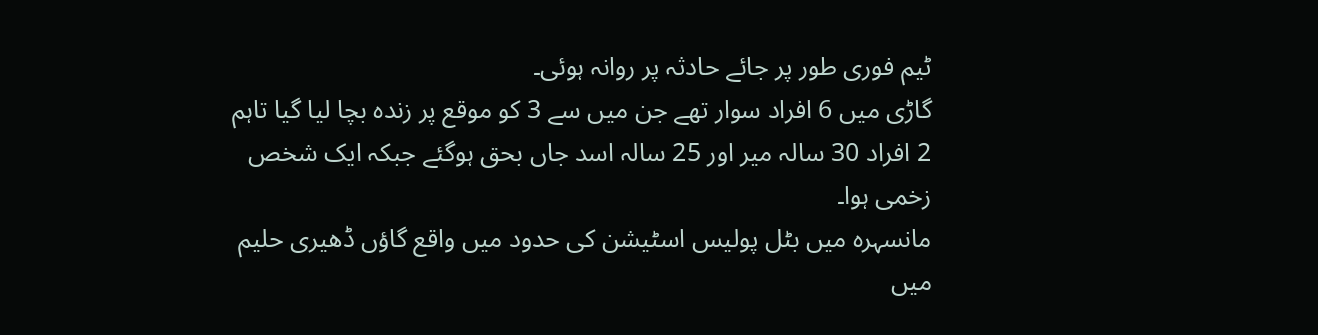ٹیم فوری طور پر جائے حادثہ پر روانہ ہوئی۔
گاڑی میں 6 افراد سوار تھے جن میں سے 3 کو موقع پر زندہ بچا لیا گیا تاہم 2 افراد 30 سالہ میر اور 25 سالہ اسد جاں بحق ہوگئے جبکہ ایک شخص زخمی ہوا۔
مانسہرہ میں بٹل پولیس اسٹیشن کی حدود میں واقع گاؤں ڈھیری حلیم میں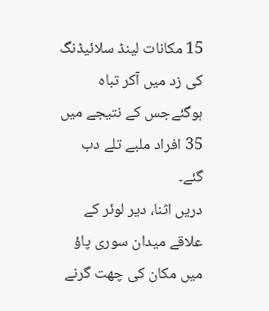15 مکانات لینڈ سلائیڈنگ کی زد میں آکر تباہ ہوگئےجس کے نتیجے میں 35 افراد ملبے تلے دب گئے۔
دریں اثنا، دیر لوئر کے علاقے میدان سوری پاؤ میں مکان کی چھت گرنے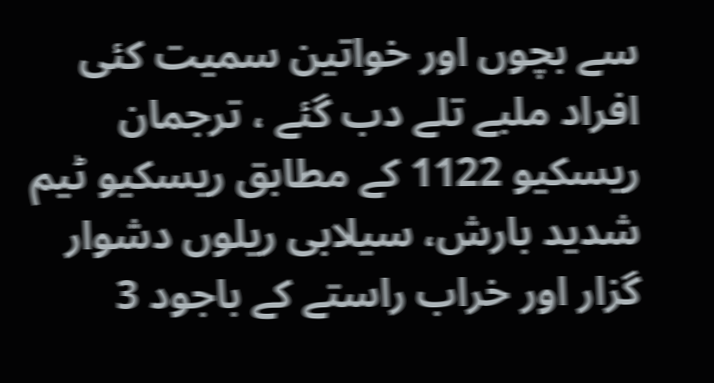سے بچوں اور خواتین سمیت کئی افراد ملبے تلے دب گئے ، ترجمان ریسکیو 1122 کے مطابق ریسکیو ٹیم شدید بارش، سیلابی ریلوں دشوار گزار اور خراب راستے کے باجود 3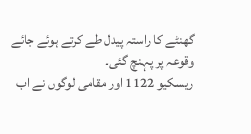گھنٹے کا راستہ پیدل طے کرتے ہوئے جائے وقوعہ پر پہنچ گئی۔
ریسکیو 1122 اور مقامی لوگوں نے اب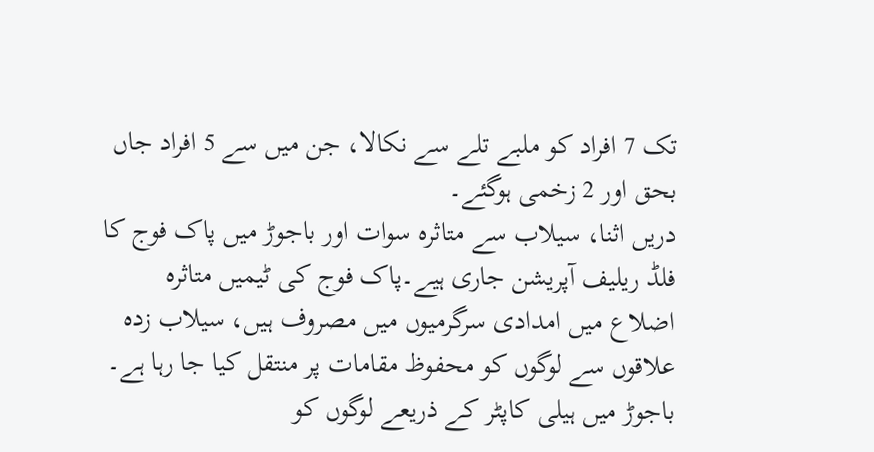تک 7 افراد کو ملبے تلے سے نکالا، جن میں سے 5 افراد جاں بحق اور 2 زخمی ہوگئے۔
دریں اثنا، سیلاب سے متاثرہ سوات اور باجوڑ میں پاک فوج کا فلڈ ریلیف آپریشن جاری ہیے۔پاک فوج کی ٹیمیں متاثرہ اضلاع میں امدادی سرگرمیوں میں مصروف ہیں، سیلاب زدہ علاقوں سے لوگوں کو محفوظ مقامات پر منتقل کیا جا رہا ہے۔
باجوڑ میں ہیلی کاپٹر کے ذریعے لوگوں کو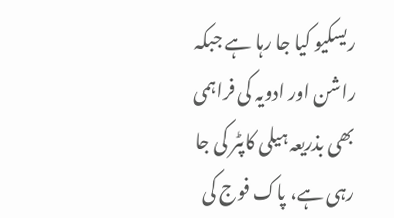ریسکیو کیا جا رہا ہے جبکہ راشن اور ادویہ کی فراہمی بھی بذریعہ ہیلی کاپٹر کی جا رہی ہے، پاک فوج کی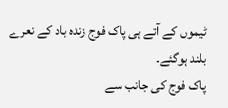ٹیموں کے آتے ہی پاک فوج زندہ باد کے نعرے بلند ہوگئے۔
پاک فوج کی جانب سے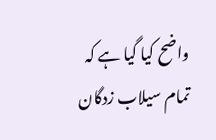واضح کیا گیا ہے کہ تمام سیلاب زدگان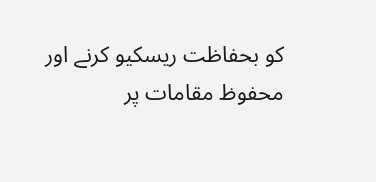کو بحفاظت ریسکیو کرنے اور محفوظ مقامات پر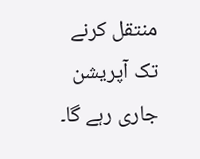منتقل کرنے تک آپریشن جاری رہے گا۔